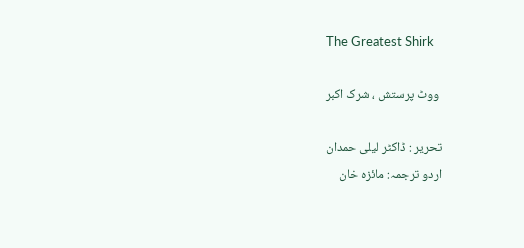The Greatest Shirk

 ووٹ پرستش ، شرک اکبر

تحریر : ڈاکٹر لیلی حمدان
اردو ترجمہ: مائزہ خان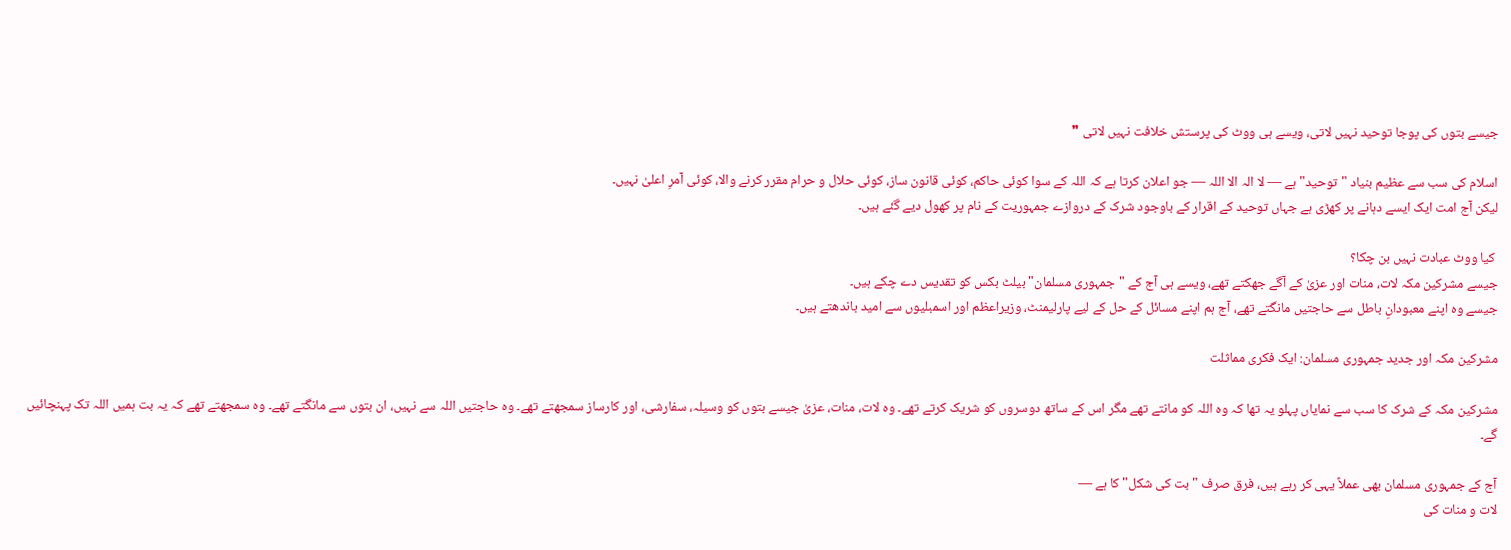جیسے بتوں کی پوجا توحید نہیں لاتی، ویسے ہی ووٹ کی پرستش خلافت نہیں لاتی ❞

اسلام کی سب سے عظیم بنیاد "توحید" ہے — لا الہ الا اللہ — جو اعلان کرتا ہے کہ اللہ کے سوا کوئی حاکم، کوئی قانون ساز، کوئی حلال و حرام مقرر کرنے والا، کوئی آمرِ اعلیٰ نہیں۔
لیکن آج امت ایک ایسے دہانے پر کھڑی ہے جہاں توحید کے اقرار کے باوجود شرک کے دروازے جمہوریت کے نام پر کھول دیے گئے ہیں۔

 کیا ووٹ عبادت نہیں بن چکا؟
جیسے مشرکین مکہ لات، منات اور عزیٰ کے آگے جھکتے تھے، ویسے ہی آج کے "جمہوری مسلمان" بیلٹ بکس کو تقدیس دے چکے ہیں۔
جیسے وہ اپنے معبودانِ باطل سے حاجتیں مانگتے تھے، آج ہم اپنے مسائل کے حل کے لیے پارلیمنٹ، وزیراعظم اور اسمبلیوں سے امید باندھتے ہیں۔

مشرکین مکہ اور جدید جمہوری مسلمان: ایک فکری مماثلت

مشرکین مکہ کے شرک کا سب سے نمایاں پہلو یہ تھا کہ وہ اللہ کو مانتے تھے مگر اس کے ساتھ دوسروں کو شریک کرتے تھے۔ وہ لات، منات، عزیٰ جیسے بتوں کو وسیلہ، سفارشی، اور کارساز سمجھتے تھے۔ وہ حاجتیں اللہ سے نہیں، ان بتوں سے مانگتے تھے۔ وہ سمجھتے تھے کہ یہ بت ہمیں اللہ تک پہنچائیں گے۔

آج کے جمہوری مسلمان بھی عملاً یہی کر رہے ہیں، فرق صرف "بت کی شکل" کا ہے —
لات و منات کی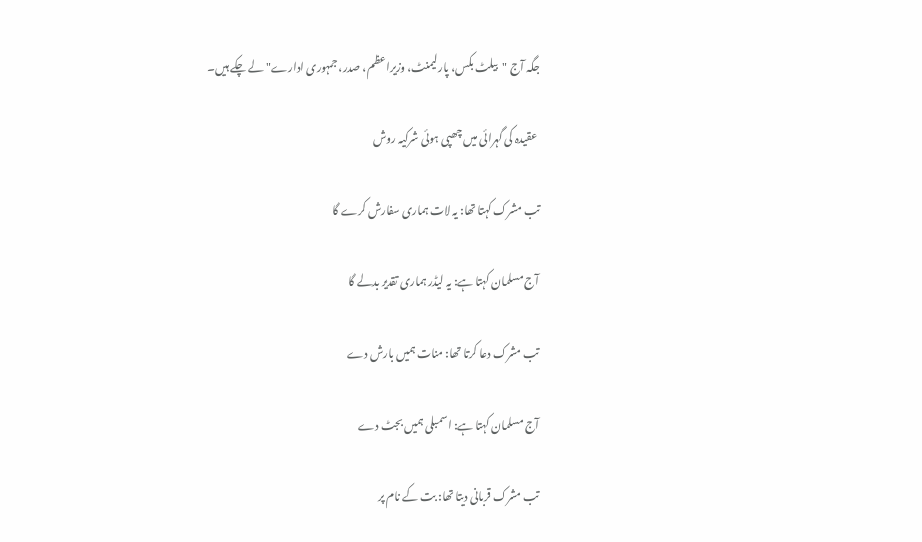جگہ آج "بیلٹ بکس، پارلیمنٹ، وزیراعظم، صدر، جمہوری ادارے" لے چکے ہیں۔

 عقیدہ کی گہرائی میں چھپی ہوئی شرکیہ روش

تب مشرک کہتا تھا: یہ لات ہماری سفارش کرے گا

آج مسلمان کہتا ہے: یہ لیڈر ہماری تقدیر بدلے گا

تب مشرک دعا کرتا تھا: منات ہمیں بارش دے

آج مسلمان کہتا ہے: اسمبلی ہمیں بجٹ دے

تب مشرک قربانی دیتا تھا: بت کے نام پر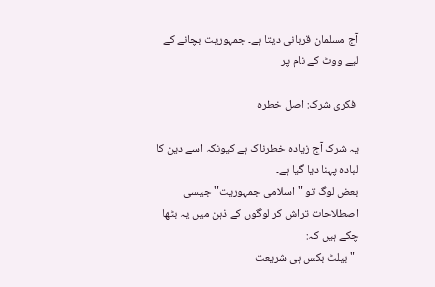آج مسلمان قربانی دیتا ہے۔ جمہوریت بچانے کے لیے ووٹ کے نام پر

 فکری شرک: اصل خطرہ

یہ شرک آج زیادہ خطرناک ہے کیونکہ اسے دین کا لبادہ پہنا دیا گیا ہے۔
بعض لوگ تو "اسلامی جمہوریت" جیسی اصطلاحات تراش کر لوگوں کے ذہن میں یہ بٹھا چکے ہیں کہ:
 "بیلٹ بکس ہی شریعت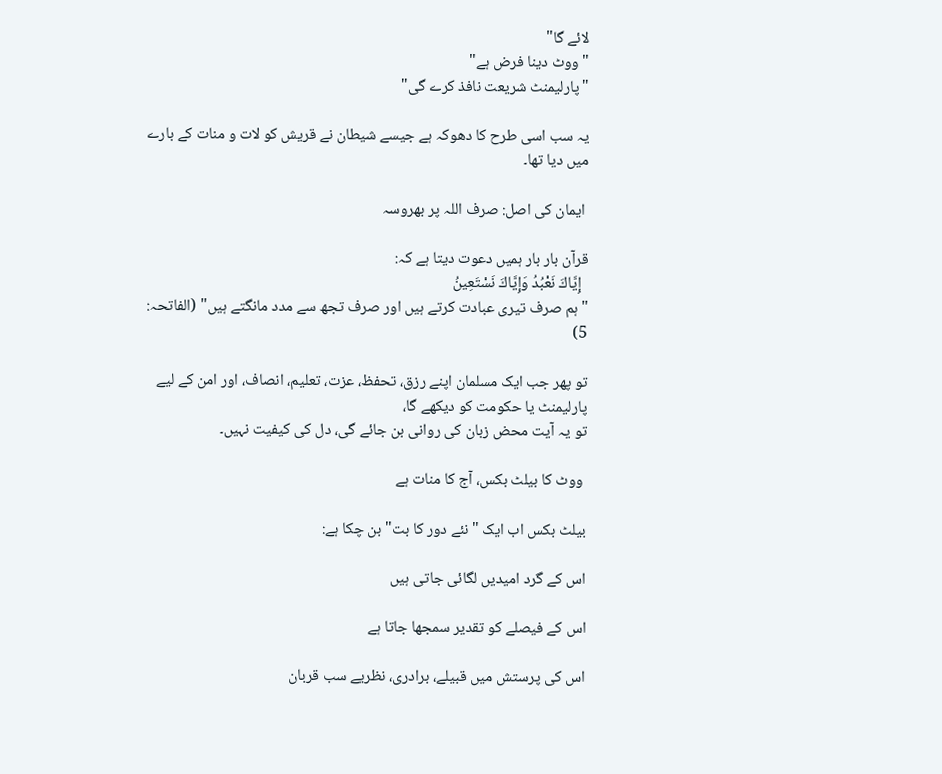لائے گا"
"ووٹ دینا فرض ہے"
"پارلیمنٹ شریعت نافذ کرے گی"

یہ سب اسی طرح کا دھوکہ ہے جیسے شیطان نے قریش کو لات و منات کے بارے میں دیا تھا۔

 ایمان کی اصل: صرف اللہ پر بھروسہ

قرآن بار بار ہمیں دعوت دیتا ہے کہ:
  إِيَّاكَ نَعْبُدُ وَإِيَّاكَ نَسْتَعِينُ
"ہم صرف تیری عبادت کرتے ہیں اور صرف تجھ سے مدد مانگتے ہیں" (الفاتحہ: 5)

تو پھر جب ایک مسلمان اپنے رزق، تحفظ، عزت، تعلیم، انصاف، اور امن کے لیے پارلیمنٹ یا حکومت کو دیکھے گا،
تو یہ آیت محض زبان کی روانی بن جائے گی، دل کی کیفیت نہیں۔

 ووٹ کا بیلٹ بکس، آج کا منات ہے

بیلٹ بکس اب ایک "نئے دور کا بت" بن چکا ہے:

اس کے گرد امیدیں لگائی جاتی ہیں

اس کے فیصلے کو تقدیر سمجھا جاتا ہے

اس کی پرستش میں قبیلے، برادری، نظریے سب قربان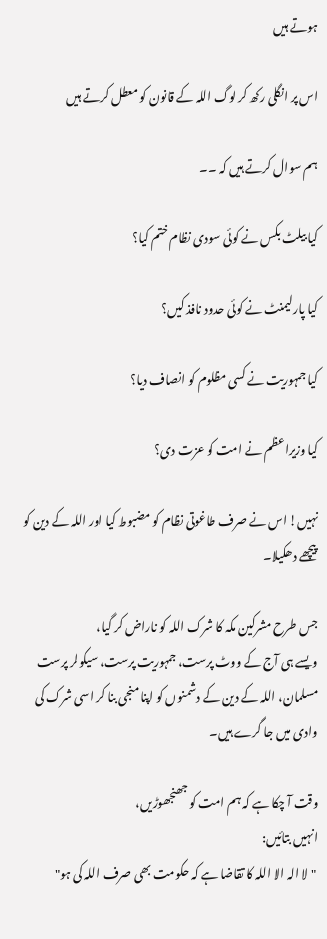ہوتے ہیں

اس پر انگلی رکھ کر لوگ اللہ کے قانون کو معطل کرتے ہیں

ہم سوال کرتے ہیں کہ ۔۔

کیا بیلٹ بکس نے کوئی سودی نظام ختم کیا؟

کیا پارلیمنٹ نے کوئی حدود نافذ کیں؟

کیا جمہوریت نے کسی مظلوم کو انصاف دیا؟

کیا وزیراعظم نے امت کو عزت دی؟

نہیں! اس نے صرف طاغوتی نظام کو مضبوط کیا اور اللہ کے دین کو پیچھے دھکیلا۔

جس طرح مشرکین مکہ کا شرک اللہ کو ناراض کر گیا،
ویسے ہی آج کے ووٹ پرست، جمہوریت پرست، سیکولر پرست مسلمان، اللہ کے دین کے دشمنوں کو اپنا منجی بنا کر اسی شرک کی وادی میں جا گرے ہیں۔

وقت آ چکا ہے کہ ہم امت کو جھنجھوڑیں،
انہیں بتائیں:
 "لا الہ الا اللہ کا تقاضا ہے کہ حکومت بھی صرف اللہ کی ہو"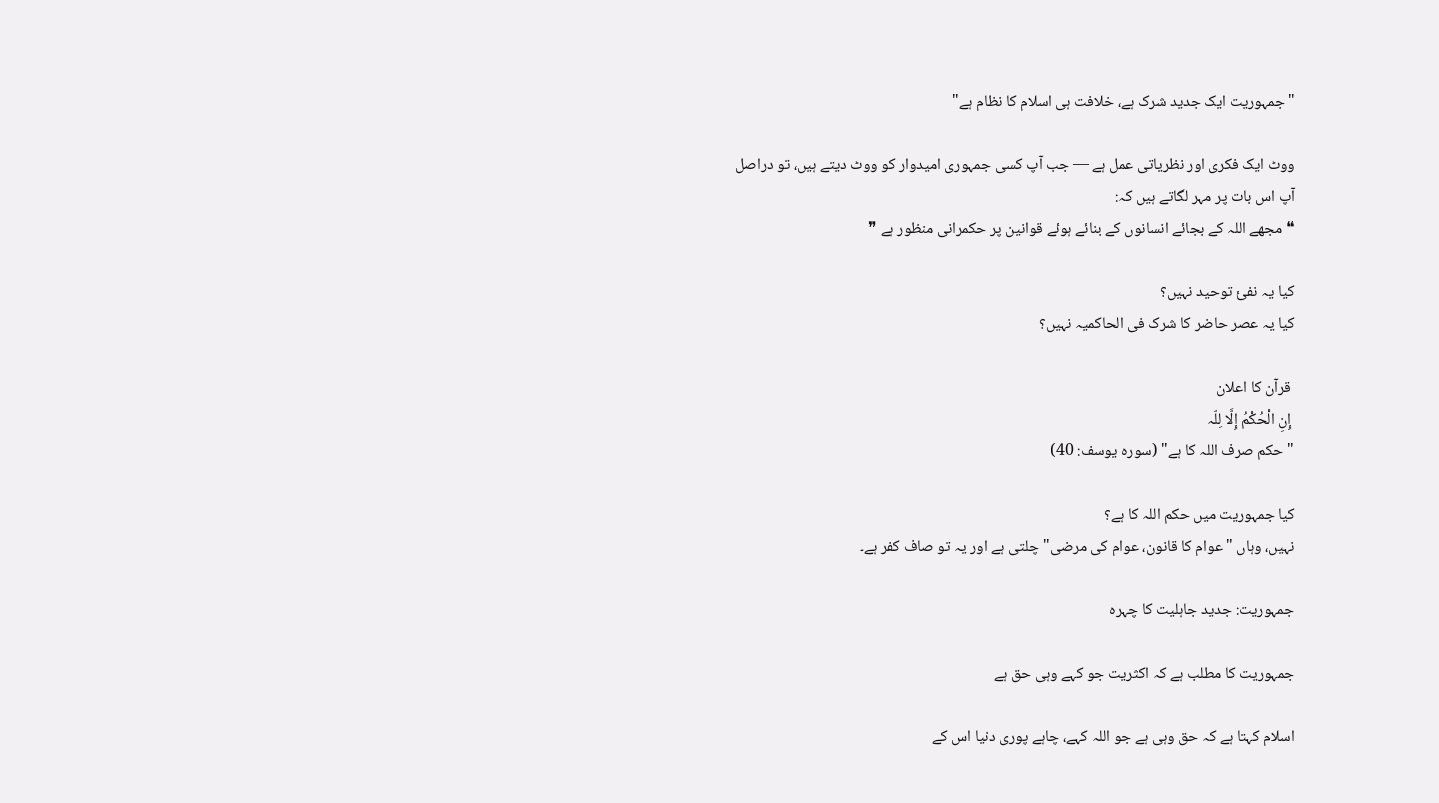"جمہوریت ایک جدید شرک ہے، خلافت ہی اسلام کا نظام ہے"

ووٹ ایک فکری اور نظریاتی عمل ہے — جب آپ کسی جمہوری امیدوار کو ووٹ دیتے ہیں، تو دراصل آپ اس بات پر مہر لگاتے ہیں کہ:
❝ مجھے اللہ کے بجائے انسانوں کے بنائے ہوئے قوانین پر حکمرانی منظور ہے ❞

کیا یہ نفیٔ توحید نہیں؟
کیا یہ عصر حاضر کا شرک فی الحاکمیہ نہیں؟

 قرآن کا اعلان
 إِنِ الْحُكْمُ إِلَّا لِلّہ
"حکم صرف اللہ کا ہے" (سورہ یوسف: 40)

کیا جمہوریت میں حکم اللہ کا ہے؟
نہیں، وہاں "عوام کا قانون، عوام کی مرضی" چلتی ہے اور یہ تو صاف کفر ہے۔

جمہوریت: جدید جاہلیت کا چہرہ

جمہوریت کا مطلب ہے کہ اکثریت جو کہے وہی حق ہے

اسلام کہتا ہے کہ حق وہی ہے جو اللہ کہے، چاہے پوری دنیا اس کے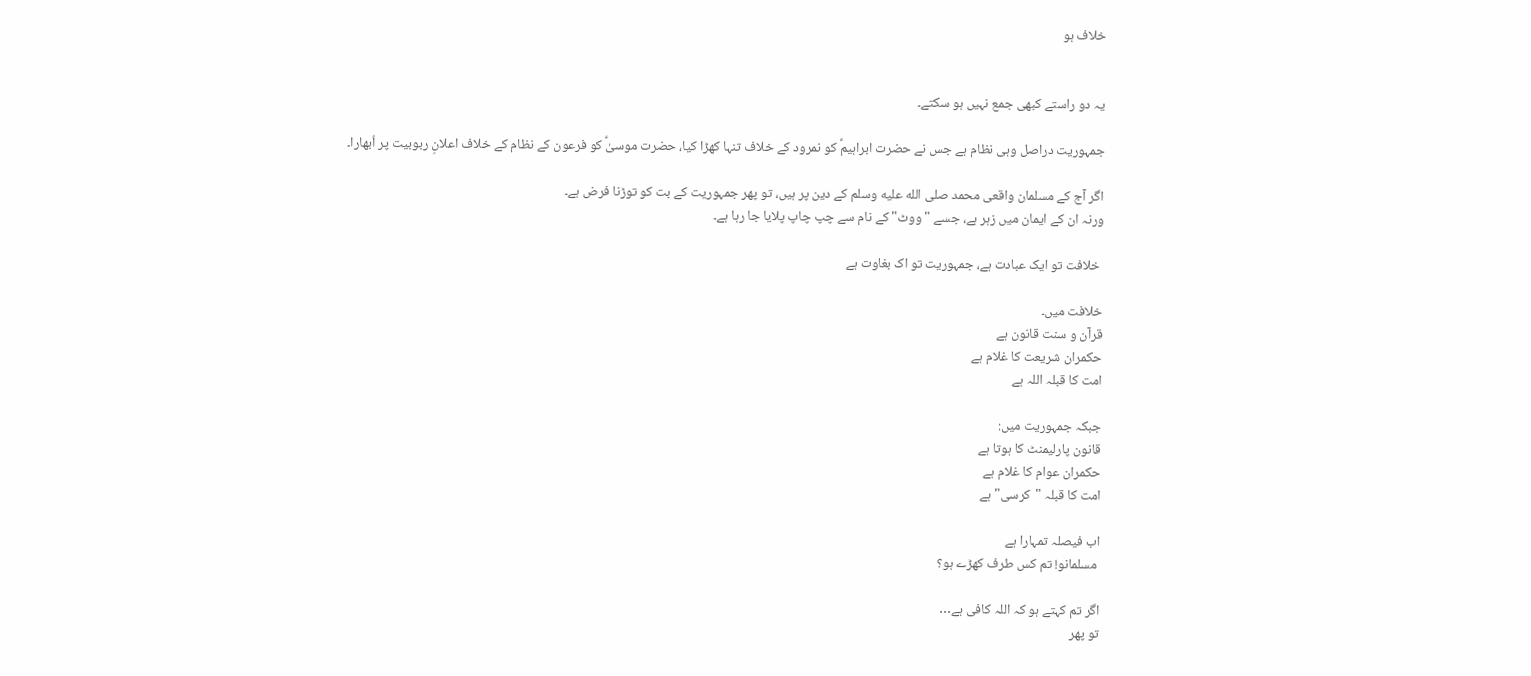خلاف ہو


یہ دو راستے کبھی جمع نہیں ہو سکتے۔

جمہوریت دراصل وہی نظام ہے جس نے حضرت ابراہیمؑ کو نمرود کے خلاف تنہا کھڑا کیا، حضرت موسیٰؑ کو فرعون کے نظام کے خلاف اعلانِ ربوبیت پر اُبھارا۔

اگر آج کے مسلمان واقعی محمد صلى الله عليه وسلم کے دین پر ہیں، تو پھر جمہوریت کے بت کو توڑنا فرض ہے۔
ورنہ ان کے ایمان میں زہر ہے، جسے "ووٹ" کے نام سے چپ چاپ پلایا جا رہا ہے۔

 خلافت تو ایک عبادت ہے، جمہوریت تو اک بغاوت ہے

خلافت میں۔
قرآن و سنت قانون ہے
حکمران شریعت کا غلام ہے
امت کا قبلہ اللہ ہے

جبکہ جمہوریت میں:
قانون پارلیمنٹ کا ہوتا ہے
حکمران عوام کا غلام ہے
امت کا قبلہ "کرسی" ہے

اب فیصلہ تمہارا ہے
 مسلمانو! تم کس طرف کھڑے ہو؟

اگر تم کہتے ہو کہ اللہ کافی ہے…
تو پھر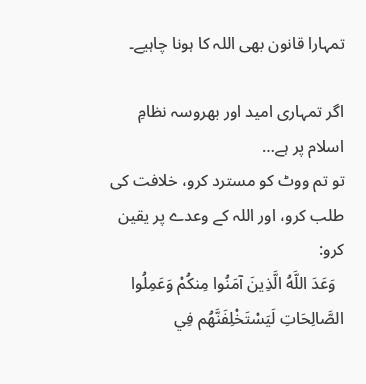تمہارا قانون بھی اللہ کا ہونا چاہیے۔

اگر تمہاری امید اور بھروسہ نظامِ اسلام پر ہے…
تو تم ووٹ کو مسترد کرو، خلافت کی طلب کرو، اور اللہ کے وعدے پر یقین کرو:
  وَعَدَ اللَّهُ الَّذِينَ آمَنُوا مِنكُمْ وَعَمِلُوا الصَّالِحَاتِ لَيَسْتَخْلِفَنَّهُم فِي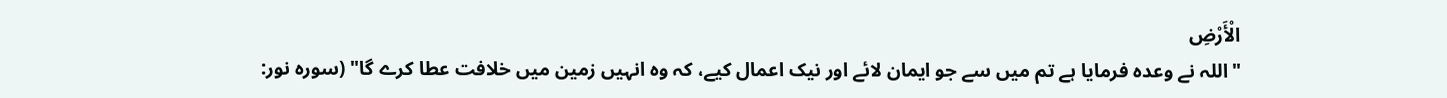الْأَرْضِ
"اللہ نے وعدہ فرمایا ہے تم میں سے جو ایمان لائے اور نیک اعمال کیے، کہ وہ انہیں زمین میں خلافت عطا کرے گا" (سورہ نور: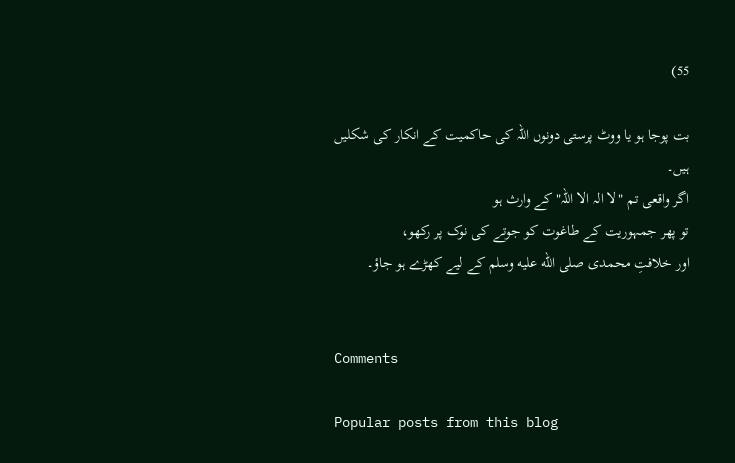55)

بت پوجا ہو یا ووٹ پرستی دونوں اللہ کی حاکمیت کے انکار کی شکلیں ہیں۔
اگر واقعی تم "لا الہ الا اللہ" کے وارث ہو
تو پھر جمہوریت کے طاغوت کو جوتے کی نوک پر رکھو،
اور خلافتِ محمدی صلى الله عليه وسلم کے لیے کھڑے ہو جاؤ۔


Comments

Popular posts from this blog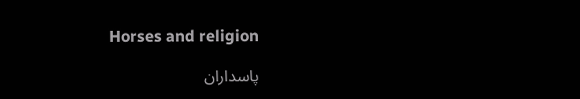Horses and religion

پاسداران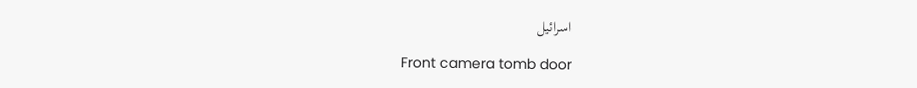اسرائیل

Front camera tomb door